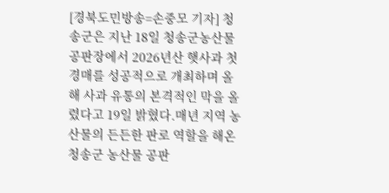[경북도민방송=손중모 기자] 청송군은 지난 18일 청송군농산물공판장에서 2026년산 햇사과 첫 경매를 성공적으로 개최하며 올해 사과 유통의 본격적인 막을 올렸다고 19일 밝혔다.매년 지역 농산물의 든든한 판로 역할을 해온 청송군 농산물 공판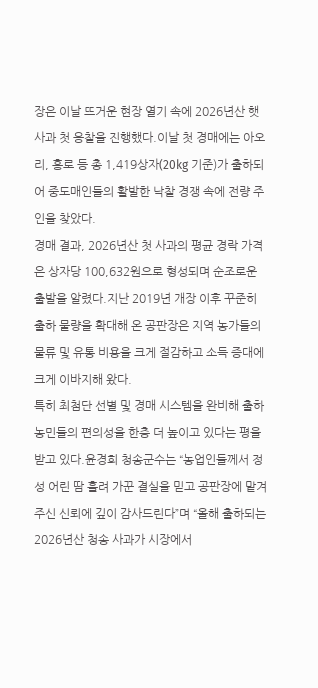장은 이날 뜨거운 현장 열기 속에 2026년산 햇사과 첫 응찰을 진행했다.이날 첫 경매에는 아오리, 홍로 등 총 1,419상자(20kg 기준)가 출하되어 중도매인들의 활발한 낙찰 경쟁 속에 전량 주인을 찾았다.
경매 결과, 2026년산 첫 사과의 평균 경락 가격은 상자당 100,632원으로 형성되며 순조로운 출발을 알렸다.지난 2019년 개장 이후 꾸준히 출하 물량을 확대해 온 공판장은 지역 농가들의 물류 및 유통 비용을 크게 절감하고 소득 증대에 크게 이바지해 왔다.
특히 최첨단 선별 및 경매 시스템을 완비해 출하 농민들의 편의성을 한층 더 높이고 있다는 평을 받고 있다.윤경희 청송군수는 “농업인들께서 정성 어린 땀 흘려 가꾼 결실을 믿고 공판장에 맡겨주신 신뢰에 깊이 감사드린다”며 “올해 출하되는 2026년산 청송 사과가 시장에서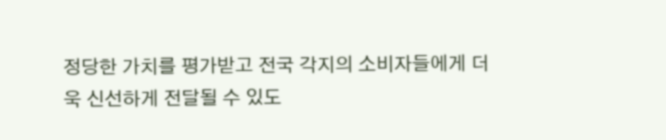정당한 가치를 평가받고 전국 각지의 소비자들에게 더욱 신선하게 전달될 수 있도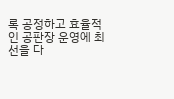록 공정하고 효율적인 공판장 운영에 최선을 다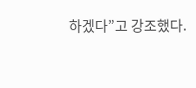하겠다”고 강조했다.